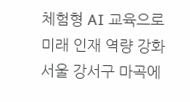체험형 AI 교육으로 미래 인재 역량 강화
서울 강서구 마곡에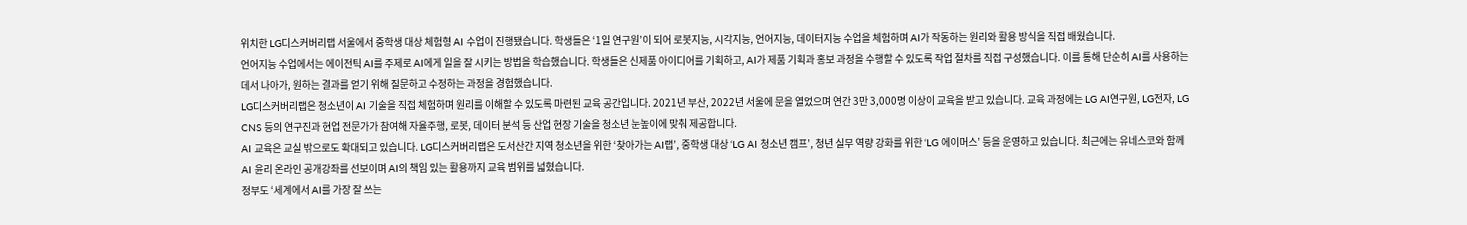위치한 LG디스커버리랩 서울에서 중학생 대상 체험형 AI 수업이 진행됐습니다. 학생들은 ‘1일 연구원’이 되어 로봇지능, 시각지능, 언어지능, 데이터지능 수업을 체험하며 AI가 작동하는 원리와 활용 방식을 직접 배웠습니다.
언어지능 수업에서는 에이전틱 AI를 주제로 AI에게 일을 잘 시키는 방법을 학습했습니다. 학생들은 신제품 아이디어를 기획하고, AI가 제품 기획과 홍보 과정을 수행할 수 있도록 작업 절차를 직접 구성했습니다. 이를 통해 단순히 AI를 사용하는 데서 나아가, 원하는 결과를 얻기 위해 질문하고 수정하는 과정을 경험했습니다.
LG디스커버리랩은 청소년이 AI 기술을 직접 체험하며 원리를 이해할 수 있도록 마련된 교육 공간입니다. 2021년 부산, 2022년 서울에 문을 열었으며 연간 3만 3,000명 이상이 교육을 받고 있습니다. 교육 과정에는 LG AI연구원, LG전자, LG CNS 등의 연구진과 현업 전문가가 참여해 자율주행, 로봇, 데이터 분석 등 산업 현장 기술을 청소년 눈높이에 맞춰 제공합니다.
AI 교육은 교실 밖으로도 확대되고 있습니다. LG디스커버리랩은 도서산간 지역 청소년을 위한 ‘찾아가는 AI랩’, 중학생 대상 ‘LG AI 청소년 캠프’, 청년 실무 역량 강화를 위한 ‘LG 에이머스’ 등을 운영하고 있습니다. 최근에는 유네스코와 함께 AI 윤리 온라인 공개강좌를 선보이며 AI의 책임 있는 활용까지 교육 범위를 넓혔습니다.
정부도 ‘세계에서 AI를 가장 잘 쓰는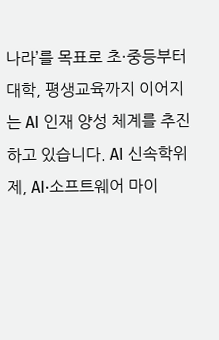나라’를 목표로 초·중등부터 대학, 평생교육까지 이어지는 AI 인재 양성 체계를 추진하고 있습니다. AI 신속학위제, AI·소프트웨어 마이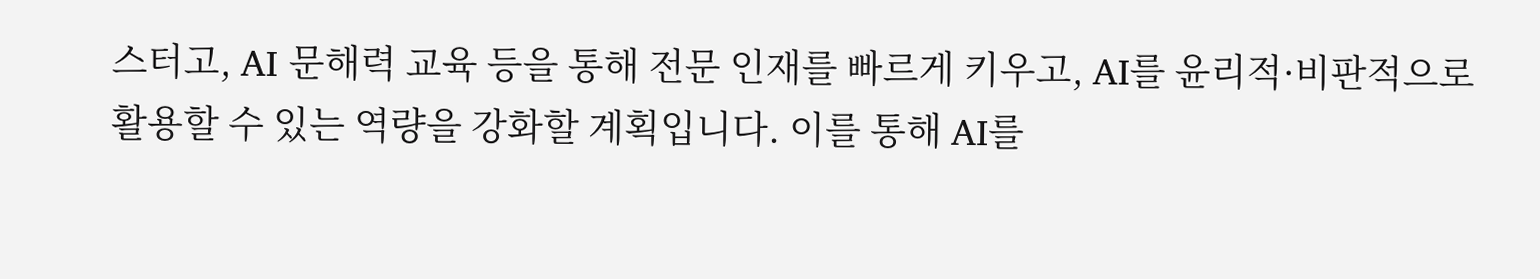스터고, AI 문해력 교육 등을 통해 전문 인재를 빠르게 키우고, AI를 윤리적·비판적으로 활용할 수 있는 역량을 강화할 계획입니다. 이를 통해 AI를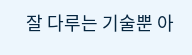잘 다루는 기술뿐 아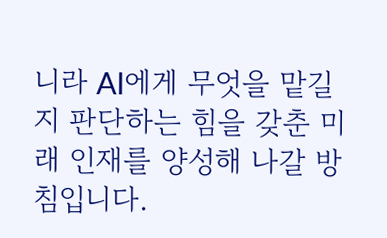니라 AI에게 무엇을 맡길지 판단하는 힘을 갖춘 미래 인재를 양성해 나갈 방침입니다.